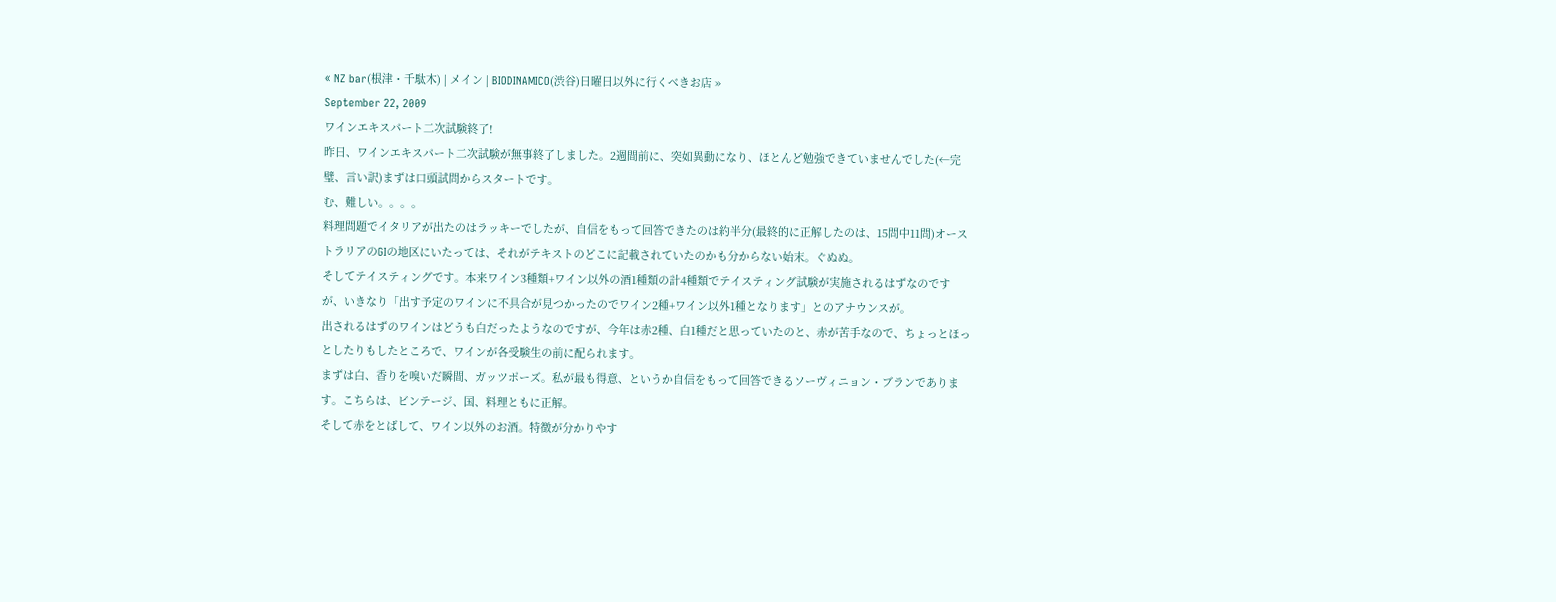« NZ bar(根津・千駄木) | メイン | BIODINAMICO(渋谷)日曜日以外に行くべきお店 »
September 22, 2009
ワインエキスパート二次試験終了!
昨日、ワインエキスパート二次試験が無事終了しました。2週間前に、突如異動になり、ほとんど勉強できていませんでした(←完璧、言い訳)まずは口頭試問からスタートです。
む、難しい。。。。
料理問題でイタリアが出たのはラッキーでしたが、自信をもって回答できたのは約半分(最終的に正解したのは、15問中11問)オーストラリアのGIの地区にいたっては、それがテキストのどこに記載されていたのかも分からない始末。ぐぬぬ。
そしてテイスティングです。本来ワイン3種類+ワイン以外の酒1種類の計4種類でテイスティング試験が実施されるはずなのですが、いきなり「出す予定のワインに不具合が見つかったのでワイン2種+ワイン以外1種となります」とのアナウンスが。
出されるはずのワインはどうも白だったようなのですが、今年は赤2種、白1種だと思っていたのと、赤が苦手なので、ちょっとほっとしたりもしたところで、ワインが各受験生の前に配られます。
まずは白、香りを嗅いだ瞬間、ガッツポーズ。私が最も得意、というか自信をもって回答できるソーヴィニョン・ブランであります。こちらは、ビンテージ、国、料理ともに正解。
そして赤をとばして、ワイン以外のお酒。特徴が分かりやす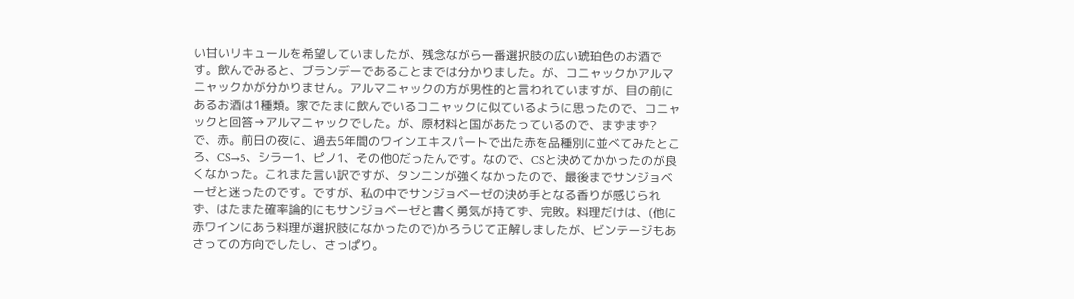い甘いリキュールを希望していましたが、残念ながら一番選択肢の広い琥珀色のお酒です。飲んでみると、ブランデーであることまでは分かりました。が、コニャックかアルマニャックかが分かりません。アルマニャックの方が男性的と言われていますが、目の前にあるお酒は1種類。家でたまに飲んでいるコニャックに似ているように思ったので、コニャックと回答→アルマニャックでした。が、原材料と国があたっているので、まずまず?
で、赤。前日の夜に、過去5年間のワインエキスパートで出た赤を品種別に並べてみたところ、CS→5、シラー1、ピノ1、その他0だったんです。なので、CSと決めてかかったのが良くなかった。これまた言い訳ですが、タンニンが強くなかったので、最後までサンジョベーゼと迷ったのです。ですが、私の中でサンジョベーゼの決め手となる香りが感じられず、はたまた確率論的にもサンジョベーゼと書く勇気が持てず、完敗。料理だけは、(他に赤ワインにあう料理が選択肢になかったので)かろうじて正解しましたが、ビンテージもあさっての方向でしたし、さっぱり。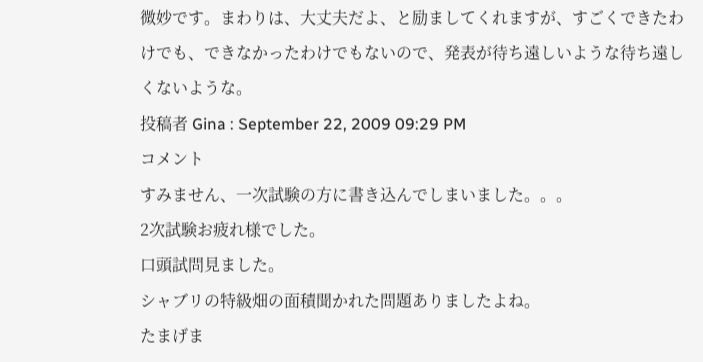微妙です。まわりは、大丈夫だよ、と励ましてくれますが、すごくできたわけでも、できなかったわけでもないので、発表が待ち遠しいような待ち遠しくないような。
投稿者 Gina : September 22, 2009 09:29 PM
コメント
すみません、一次試験の方に書き込んでしまいました。。。
2次試験お疲れ様でした。
口頭試問見ました。
シャブリの特級畑の面積聞かれた問題ありましたよね。
たまげま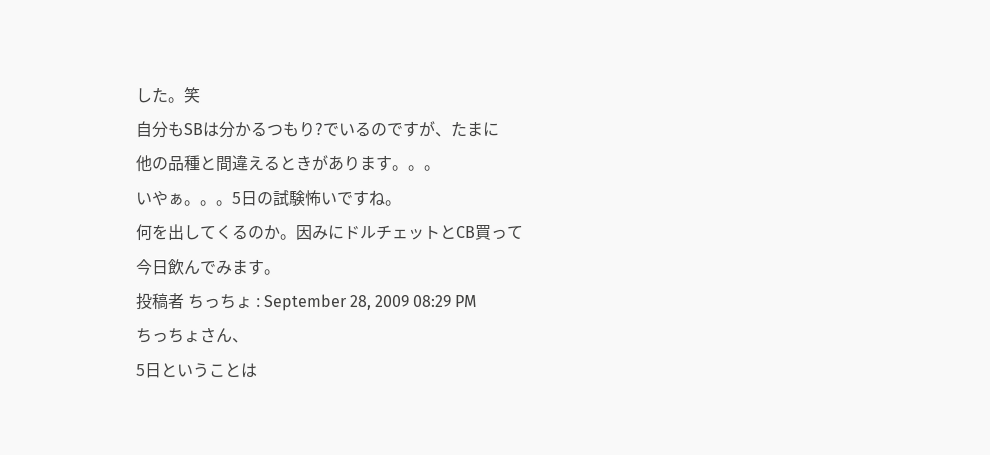した。笑
自分もSBは分かるつもり?でいるのですが、たまに
他の品種と間違えるときがあります。。。
いやぁ。。。5日の試験怖いですね。
何を出してくるのか。因みにドルチェットとCB買って
今日飲んでみます。
投稿者 ちっちょ : September 28, 2009 08:29 PM
ちっちょさん、
5日ということは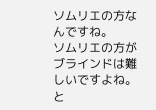ソムリエの方なんですね。
ソムリエの方がブラインドは難しいですよね。と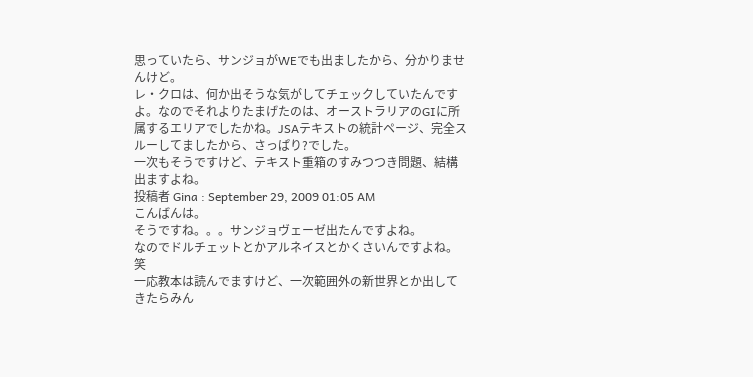思っていたら、サンジョがWEでも出ましたから、分かりませんけど。
レ・クロは、何か出そうな気がしてチェックしていたんですよ。なのでそれよりたまげたのは、オーストラリアのGIに所属するエリアでしたかね。JSAテキストの統計ページ、完全スルーしてましたから、さっぱり?でした。
一次もそうですけど、テキスト重箱のすみつつき問題、結構出ますよね。
投稿者 Gina : September 29, 2009 01:05 AM
こんばんは。
そうですね。。。サンジョヴェーゼ出たんですよね。
なのでドルチェットとかアルネイスとかくさいんですよね。笑
一応教本は読んでますけど、一次範囲外の新世界とか出してきたらみん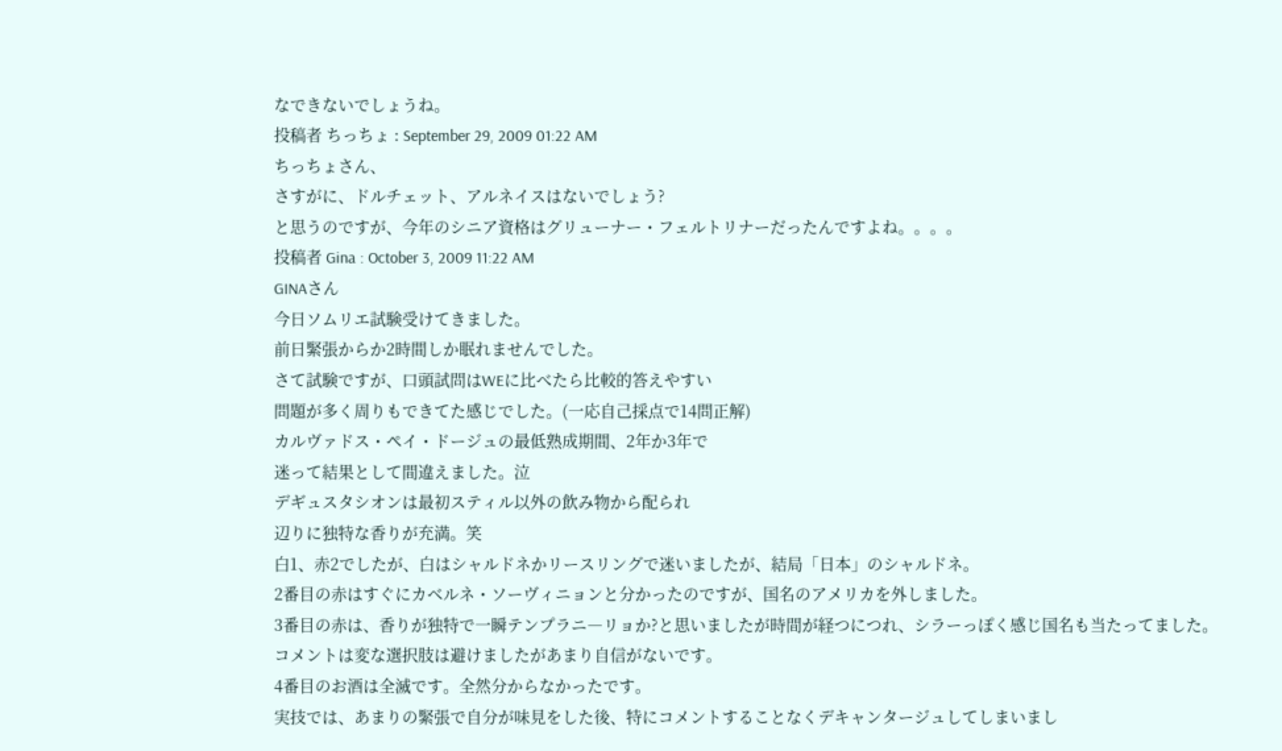なできないでしょうね。
投稿者 ちっちょ : September 29, 2009 01:22 AM
ちっちょさん、
さすがに、ドルチェット、アルネイスはないでしょう?
と思うのですが、今年のシニア資格はグリューナー・フェルトリナーだったんですよね。。。。
投稿者 Gina : October 3, 2009 11:22 AM
GINAさん
今日ソムリエ試験受けてきました。
前日緊張からか2時間しか眠れませんでした。
さて試験ですが、口頭試問はWEに比べたら比較的答えやすい
問題が多く周りもできてた感じでした。(一応自己採点で14問正解)
カルヴァドス・ペイ・ドージュの最低熟成期間、2年か3年で
迷って結果として間違えました。泣
デギュスタシオンは最初スティル以外の飲み物から配られ
辺りに独特な香りが充満。笑
白1、赤2でしたが、白はシャルドネかリースリングで迷いましたが、結局「日本」のシャルドネ。
2番目の赤はすぐにカベルネ・ソーヴィニョンと分かったのですが、国名のアメリカを外しました。
3番目の赤は、香りが独特で一瞬テンプラニ―リョか?と思いましたが時間が経つにつれ、シラーっぽく感じ国名も当たってました。
コメントは変な選択肢は避けましたがあまり自信がないです。
4番目のお酒は全滅です。全然分からなかったです。
実技では、あまりの緊張で自分が味見をした後、特にコメントすることなくデキャンタージュしてしまいまし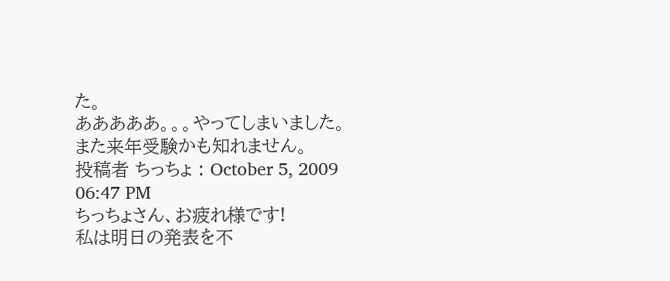た。
あああああ。。。やってしまいました。
また来年受験かも知れません。
投稿者 ちっちょ : October 5, 2009 06:47 PM
ちっちょさん、お疲れ様です!
私は明日の発表を不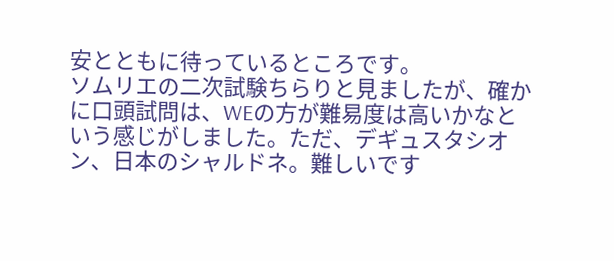安とともに待っているところです。
ソムリエの二次試験ちらりと見ましたが、確かに口頭試問は、WEの方が難易度は高いかなという感じがしました。ただ、デギュスタシオン、日本のシャルドネ。難しいです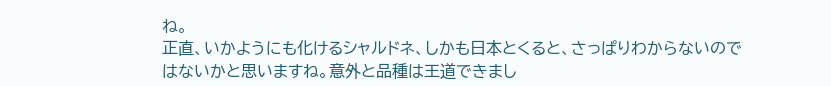ね。
正直、いかようにも化けるシャルドネ、しかも日本とくると、さっぱりわからないのではないかと思いますね。意外と品種は王道できまし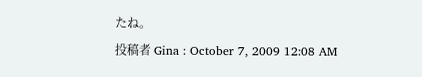たね。
投稿者 Gina : October 7, 2009 12:08 AM